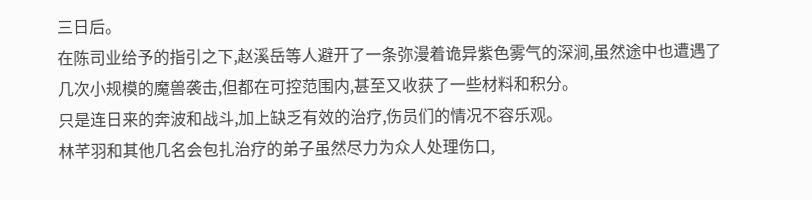三日后。
在陈司业给予的指引之下,赵溪岳等人避开了一条弥漫着诡异紫色雾气的深涧,虽然途中也遭遇了几次小规模的魔兽袭击,但都在可控范围内,甚至又收获了一些材料和积分。
只是连日来的奔波和战斗,加上缺乏有效的治疗,伤员们的情况不容乐观。
林芊羽和其他几名会包扎治疗的弟子虽然尽力为众人处理伤口,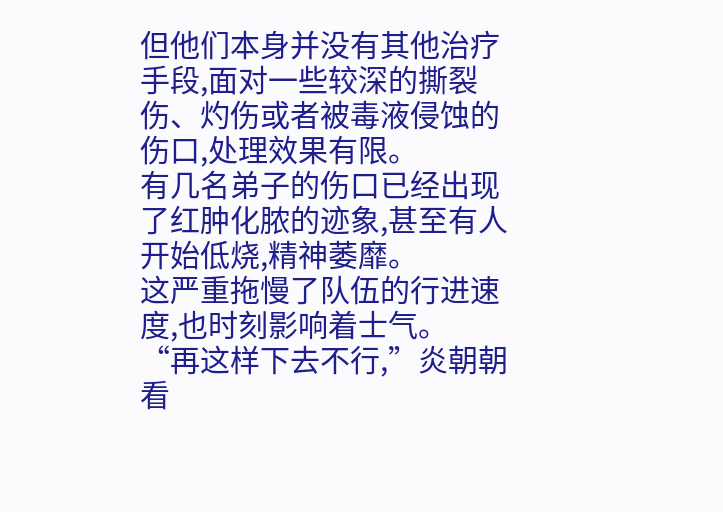但他们本身并没有其他治疗手段,面对一些较深的撕裂伤、灼伤或者被毒液侵蚀的伤口,处理效果有限。
有几名弟子的伤口已经出现了红肿化脓的迹象,甚至有人开始低烧,精神萎靡。
这严重拖慢了队伍的行进速度,也时刻影响着士气。
“再这样下去不行,”炎朝朝看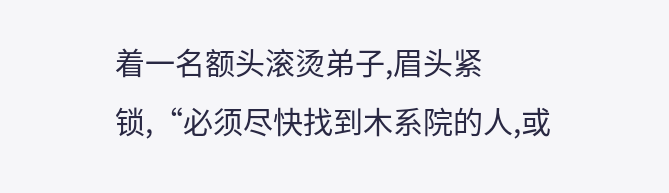着一名额头滚烫弟子,眉头紧锁,“必须尽快找到木系院的人,或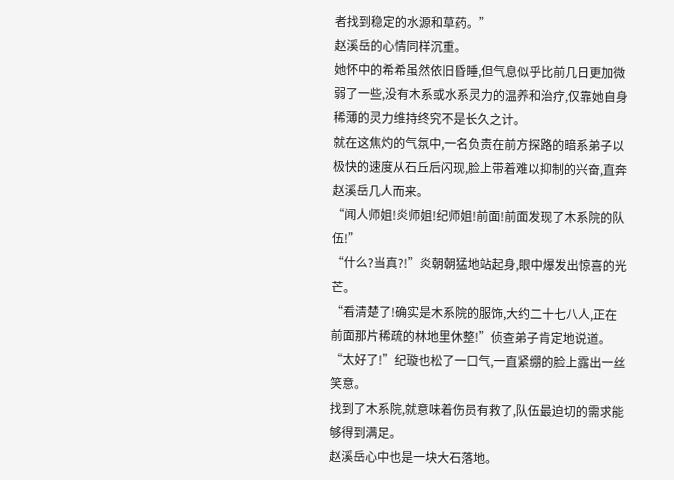者找到稳定的水源和草药。”
赵溪岳的心情同样沉重。
她怀中的希希虽然依旧昏睡,但气息似乎比前几日更加微弱了一些,没有木系或水系灵力的温养和治疗,仅靠她自身稀薄的灵力维持终究不是长久之计。
就在这焦灼的气氛中,一名负责在前方探路的暗系弟子以极快的速度从石丘后闪现,脸上带着难以抑制的兴奋,直奔赵溪岳几人而来。
“闻人师姐!炎师姐!纪师姐!前面!前面发现了木系院的队伍!”
“什么?当真?!”炎朝朝猛地站起身,眼中爆发出惊喜的光芒。
“看清楚了!确实是木系院的服饰,大约二十七八人,正在前面那片稀疏的林地里休整!”侦查弟子肯定地说道。
“太好了!”纪璇也松了一口气,一直紧绷的脸上露出一丝笑意。
找到了木系院,就意味着伤员有救了,队伍最迫切的需求能够得到满足。
赵溪岳心中也是一块大石落地。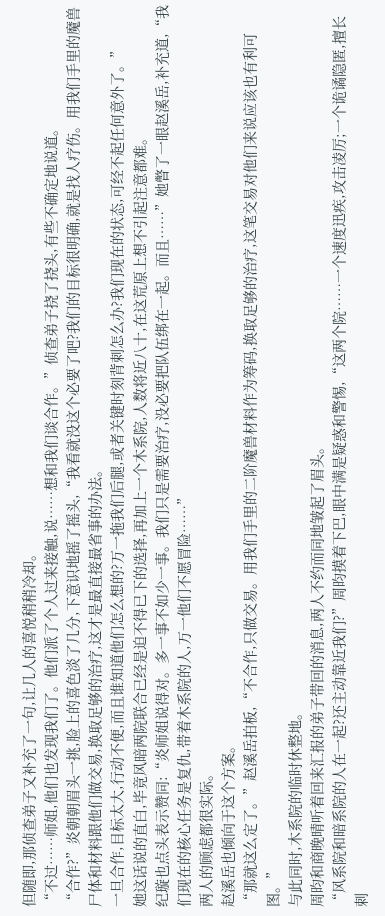但随即,那侦查弟子又补充了一句,让几人的喜悦稍稍冷却。
“不过……师姐,他们也发现我们了。他们派了个人过来接触,说……想和我们谈合作。”侦查弟子挠了挠头,有些不确定地说道。
“合作?”炎朝朝眉头一挑,脸上的喜色淡了几分,下意识地摇了摇头,“我看就没这个必要了吧?我们的目标很明确,就是找人疗伤。用我们手里的魔兽尸体和材料跟他们做交易,换取足够的治疗,这才是最直接最省事的办法。
一旦合作,目标太大,行动不便,而且谁知道他们怎么想的?万一拖我们后腿,或者关键时刻背刺怎么办?我们现在的状态,可经不起任何意外了。”
她这话说的直白,毕竟风暗两院联合已经是迫不得已下的选择,再加上一个木系院,人数将近八十,在这荒原上想不引起注意都难。
纪璇也点头表示赞同:“炎师姐说得对。多一事不如少一事。我们只是需要治疗,没必要把队伍绑在一起。而且……”她瞥了一眼赵溪岳,补充道,“我们现在的核心任务是复仇,带着木系院的人,万一他们不愿冒险……”
两人的顾虑都很实际。
赵溪岳也倾向于这个方案。
“那就这么定了。”赵溪岳拍板,“不合作,只做交易。用我们手里的二阶魔兽材料作为筹码,换取足够的治疗,这笔交易对他们来说应该也有利可图。”
与此同时,木系院的临时休整地。
周昀和商晚晴听着回来汇报的弟子带回的消息,两人不约而同地皱起了眉头。
“风系院和暗系院的人在一起?还主动靠近我们?”周昀摸着下巴,眼中满是疑惑和警惕,“这两个院……一个速度迅疾,攻击凌厉;一个诡谲隐匿,擅长刺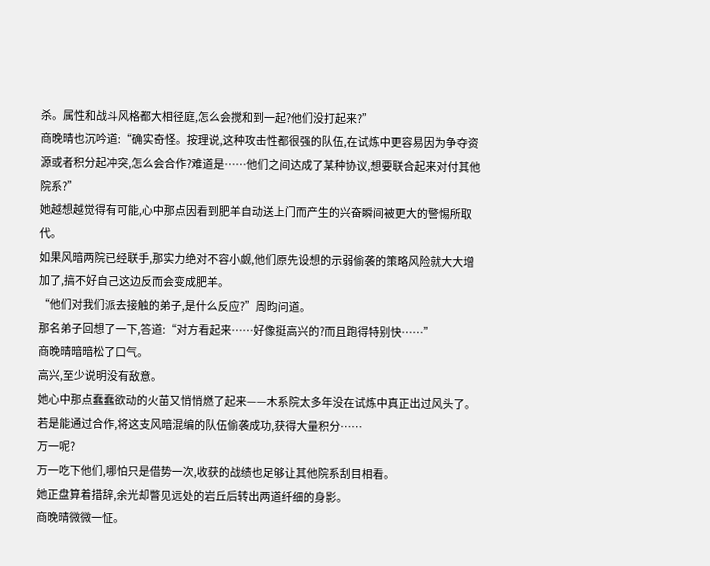杀。属性和战斗风格都大相径庭,怎么会搅和到一起?他们没打起来?”
商晚晴也沉吟道:“确实奇怪。按理说,这种攻击性都很强的队伍,在试炼中更容易因为争夺资源或者积分起冲突,怎么会合作?难道是……他们之间达成了某种协议,想要联合起来对付其他院系?”
她越想越觉得有可能,心中那点因看到肥羊自动送上门而产生的兴奋瞬间被更大的警惕所取代。
如果风暗两院已经联手,那实力绝对不容小觑,他们原先设想的示弱偷袭的策略风险就大大增加了,搞不好自己这边反而会变成肥羊。
“他们对我们派去接触的弟子,是什么反应?”周昀问道。
那名弟子回想了一下,答道:“对方看起来……好像挺高兴的?而且跑得特别快……”
商晚晴暗暗松了口气。
高兴,至少说明没有敌意。
她心中那点蠢蠢欲动的火苗又悄悄燃了起来——木系院太多年没在试炼中真正出过风头了。
若是能通过合作,将这支风暗混编的队伍偷袭成功,获得大量积分……
万一呢?
万一吃下他们,哪怕只是借势一次,收获的战绩也足够让其他院系刮目相看。
她正盘算着措辞,余光却瞥见远处的岩丘后转出两道纤细的身影。
商晚晴微微一怔。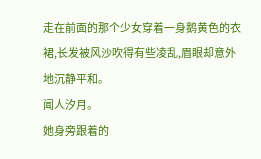走在前面的那个少女穿着一身鹅黄色的衣裙,长发被风沙吹得有些凌乱,眉眼却意外地沉静平和。
闻人汐月。
她身旁跟着的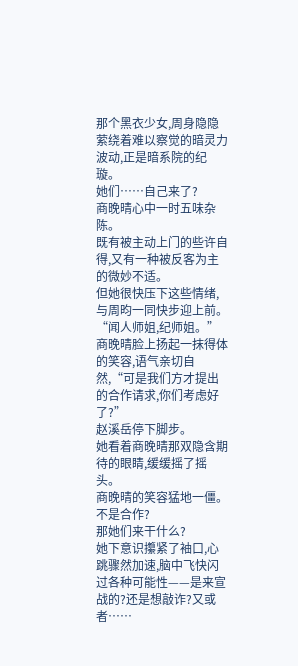那个黑衣少女,周身隐隐萦绕着难以察觉的暗灵力波动,正是暗系院的纪璇。
她们……自己来了?
商晚晴心中一时五味杂陈。
既有被主动上门的些许自得,又有一种被反客为主的微妙不适。
但她很快压下这些情绪,与周昀一同快步迎上前。
“闻人师姐,纪师姐。”商晚晴脸上扬起一抹得体的笑容,语气亲切自然,“可是我们方才提出的合作请求,你们考虑好了?”
赵溪岳停下脚步。
她看着商晚晴那双隐含期待的眼睛,缓缓摇了摇头。
商晚晴的笑容猛地一僵。
不是合作?
那她们来干什么?
她下意识攥紧了袖口,心跳骤然加速,脑中飞快闪过各种可能性——是来宣战的?还是想敲诈?又或者……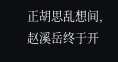正胡思乱想间,赵溪岳终于开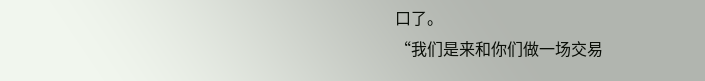口了。
“我们是来和你们做一场交易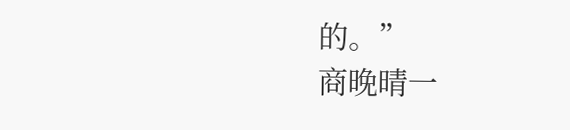的。”
商晚晴一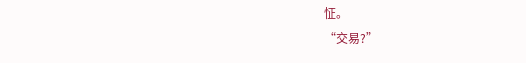怔。
“交易?”